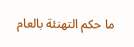ما حكم التهنئة بالعام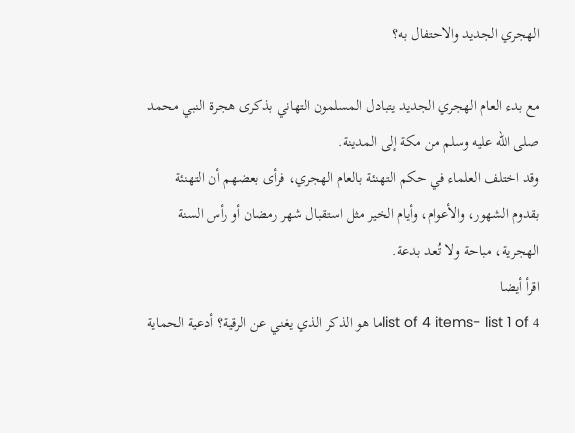الهجري الجديد والاحتفال به؟

مع بدء العام الهجري الجديد يتبادل المسلمون التهاني بذكرى هجرة النبي محمد صلى الله عليه وسلم من مكة إلى المدينة.
وقد اختلف العلماء في حكم التهنئة بالعام الهجري، فرأى بعضهم أن التهنئة بقدوم الشهور، والأعوام، وأيام الخير مثل استقبال شهر رمضان أو رأس السنة الهجرية، مباحة ولا تُعد بدعة.
اقرأ أيضا
list of 4 items- list 1 of 4ما هو الذكر الذي يغني عن الرقية؟ أدعية الحماية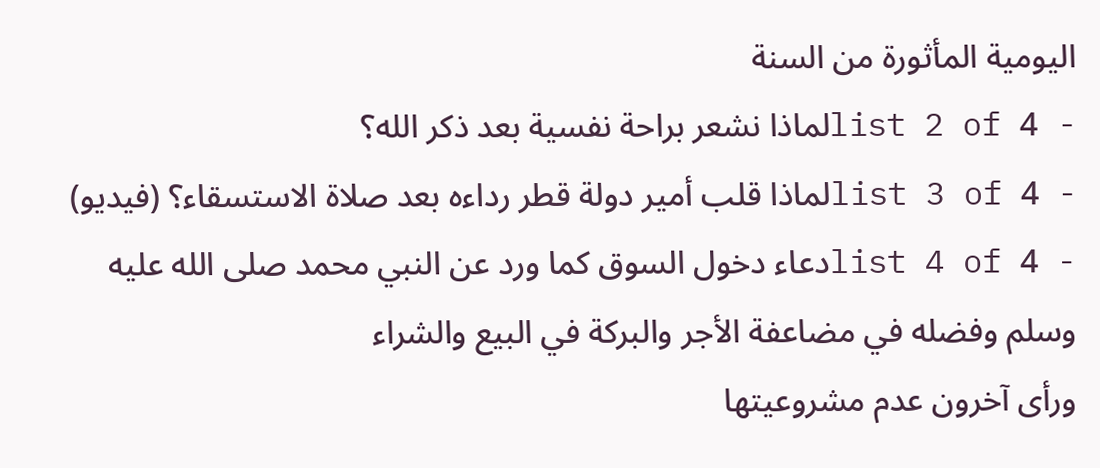اليومية المأثورة من السنة
- list 2 of 4لماذا نشعر براحة نفسية بعد ذكر الله؟
- list 3 of 4لماذا قلب أمير دولة قطر رداءه بعد صلاة الاستسقاء؟ (فيديو)
- list 4 of 4دعاء دخول السوق كما ورد عن النبي محمد صلى الله عليه وسلم وفضله في مضاعفة الأجر والبركة في البيع والشراء
ورأى آخرون عدم مشروعيتها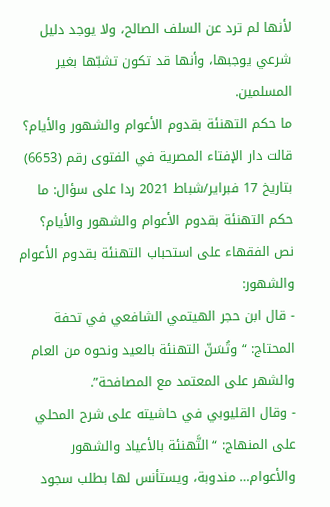لأنها لم ترد عن السلف الصالح، ولا يوجد دليل شرعي يوجبها، وأنها قد تكون تشبّها بغير المسلمين.
ما حكم التهنئة بقدوم الأعوام والشهور والأيام؟
قالت دار الإفتاء المصرية في الفتوى رقم (6653) بتاريخ 17 فبراير/شباط 2021 ردا على سؤال: ما حكم التهنئة بقدوم الأعوام والشهور والأيام؟
نص الفقهاء على استحباب التهنئة بقدوم الأعوام والشهور:
- قال ابن حجر الهيتمي الشافعي في تحفة المحتاج: “وتُسَنّ التهنئة بالعيد ونحوه من العام والشهر على المعتمد مع المصافحة”.
- وقال القليوبي في حاشيته على شرح المحلي على المنهاج: “التَّهنئة بالأعياد والشهور والأعوام… مندوبة، ويستأنس لها بطلب سجود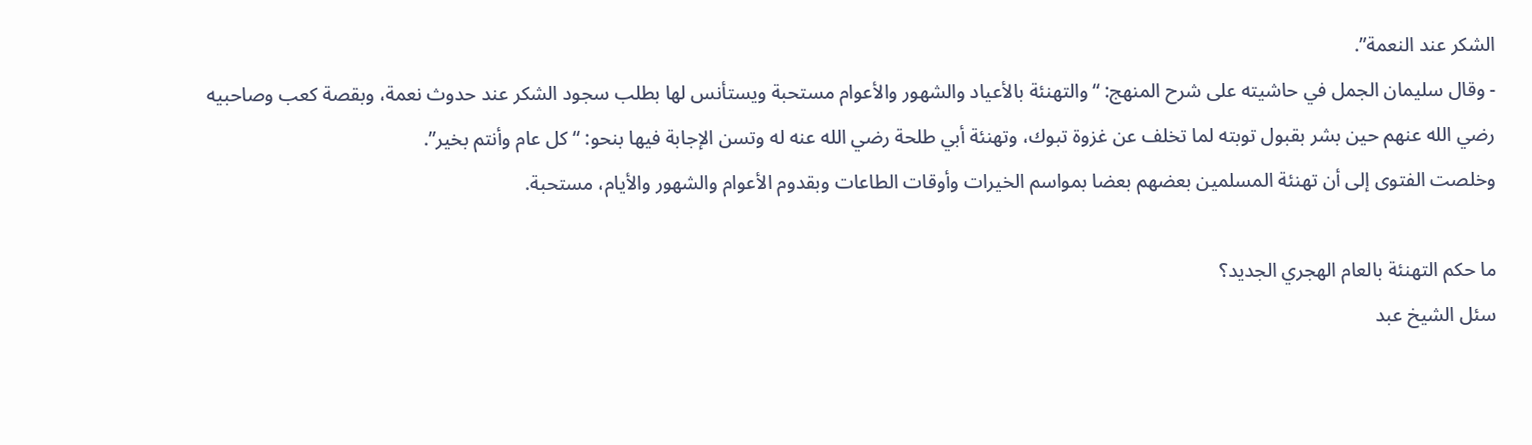الشكر عند النعمة”.
- وقال سليمان الجمل في حاشيته على شرح المنهج: “والتهنئة بالأعياد والشهور والأعوام مستحبة ويستأنس لها بطلب سجود الشكر عند حدوث نعمة، وبقصة كعب وصاحبيه رضي الله عنهم حين بشر بقبول توبته لما تخلف عن غزوة تبوك، وتهنئة أبي طلحة رضي الله عنه له وتسن الإجابة فيها بنحو: “كل عام وأنتم بخير”.
وخلصت الفتوى إلى أن تهنئة المسلمين بعضهم بعضا بمواسم الخيرات وأوقات الطاعات وبقدوم الأعوام والشهور والأيام، مستحبة.

ما حكم التهنئة بالعام الهجري الجديد؟
سئل الشيخ عبد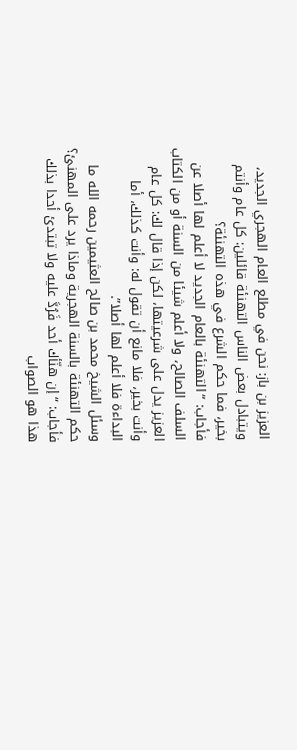العزيز بن باز: نحن في مطلع العام الهجري الجديد، ويتبادل بعض الناس التهنئة قائلين: كل عام وأنتم بخير، فما حكم الشرع في هذه التهنئة؟
فأجاب: “التهنئة بالعام الجديد لا أعلم لها أصلا عن السلف الصالح، ولا أعلم شيئا من السنة أو من الكتاب العزيز يدل على شرعيتها، لكن إذا قال لك: كل عام وأنت بخير، فلا مانع أن تقول له: وأنت كذلك، أما البداءة فلا أعلم لها أصلا”.
وسئل الشيخ محمد بن صالح العثيمين رحمه الله ما حكم التهنئة بالسنة الهجرية وماذا يرد على المهنئ؟
فأجاب: “إن هنّأك أحد فَرُدَّ عليه ولا تبتدئ أحدا بذلك هذا هو الصواب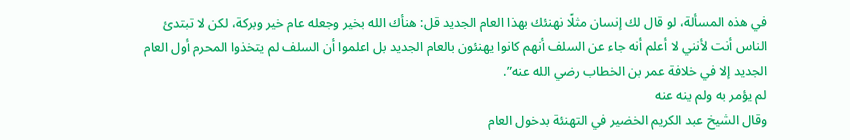في هذه المسألة، لو قال لك إنسان مثلًا نهنئك بهذا العام الجديد قل: هنأك الله بخير وجعله عام خير وبركة، لكن لا تبتدئ الناس أنت لأنني لا أعلم أنه جاء عن السلف أنهم كانوا يهنئون بالعام الجديد بل اعلموا أن السلف لم يتخذوا المحرم أول العام الجديد إلا في خلافة عمر بن الخطاب رضي الله عنه”.
لم يؤمر به ولم ينه عنه
وقال الشيخ عبد الكريم الخضير في التهنئة بدخول العام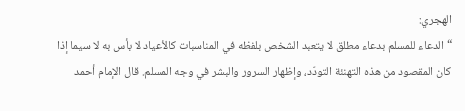الهجري:
“الدعاء للمسلم بدعاء مطلق لا يتعبد الشخص بلفظه في المناسبات كالأعياد لا بأس به لا سيما إذا كان المقصود من هذه التهنئة التودّد، وإظهار السرور والبشر في وجه المسلم. قال الإمام أحمد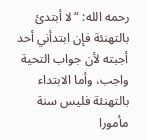رحمه الله: “لا أبتدئ بالتهنئة فإن ابتدأني أحد أجبته لأن جواب التحية واجب، وأما الابتداء بالتهنئة فليس سنة مأمورا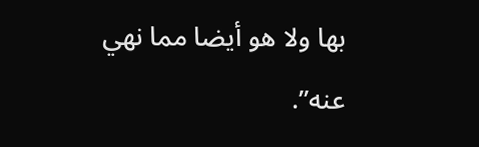بها ولا هو أيضا مما نهي عنه”.